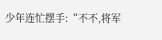少年连忙摆手:“不不,将军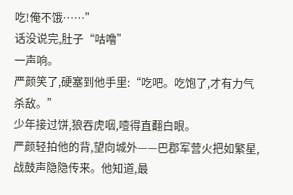吃!俺不饿……”
话没说完,肚子“咕噜”
一声响。
严颜笑了,硬塞到他手里:“吃吧。吃饱了,才有力气杀敌。”
少年接过饼,狼吞虎咽,噎得直翻白眼。
严颜轻拍他的背,望向城外——巴郡军营火把如繁星,战鼓声隐隐传来。他知道,最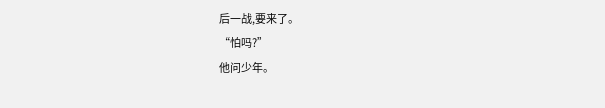后一战,要来了。
“怕吗?”
他问少年。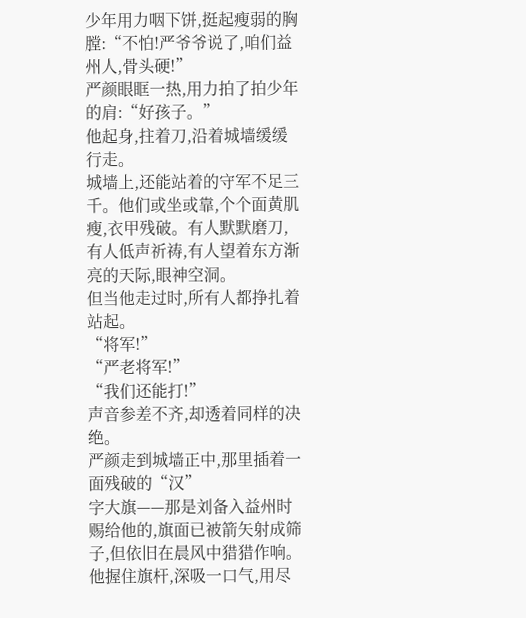少年用力咽下饼,挺起瘦弱的胸膛:“不怕!严爷爷说了,咱们益州人,骨头硬!”
严颜眼眶一热,用力拍了拍少年的肩:“好孩子。”
他起身,拄着刀,沿着城墙缓缓行走。
城墙上,还能站着的守军不足三千。他们或坐或靠,个个面黄肌瘦,衣甲残破。有人默默磨刀,有人低声祈祷,有人望着东方渐亮的天际,眼神空洞。
但当他走过时,所有人都挣扎着站起。
“将军!”
“严老将军!”
“我们还能打!”
声音参差不齐,却透着同样的决绝。
严颜走到城墙正中,那里插着一面残破的“汉”
字大旗——那是刘备入益州时赐给他的,旗面已被箭矢射成筛子,但依旧在晨风中猎猎作响。
他握住旗杆,深吸一口气,用尽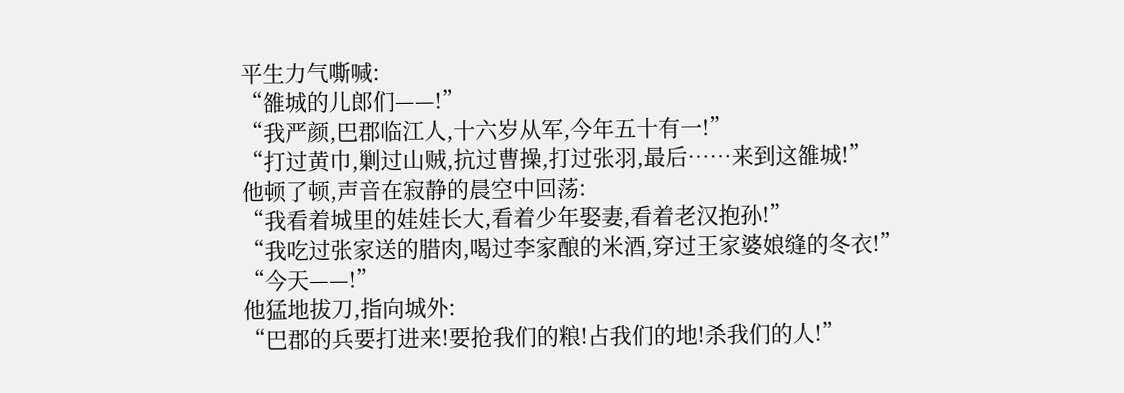平生力气嘶喊:
“雒城的儿郎们——!”
“我严颜,巴郡临江人,十六岁从军,今年五十有一!”
“打过黄巾,剿过山贼,抗过曹操,打过张羽,最后……来到这雒城!”
他顿了顿,声音在寂静的晨空中回荡:
“我看着城里的娃娃长大,看着少年娶妻,看着老汉抱孙!”
“我吃过张家送的腊肉,喝过李家酿的米酒,穿过王家婆娘缝的冬衣!”
“今天——!”
他猛地拔刀,指向城外:
“巴郡的兵要打进来!要抢我们的粮!占我们的地!杀我们的人!”